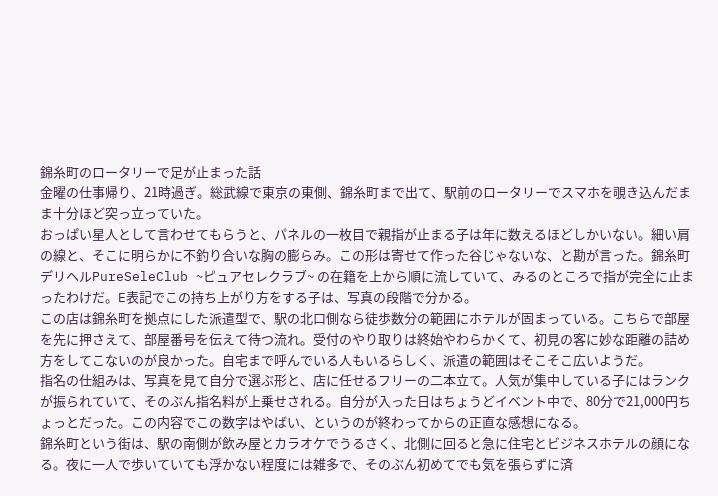錦糸町のロータリーで足が止まった話
金曜の仕事帰り、21時過ぎ。総武線で東京の東側、錦糸町まで出て、駅前のロータリーでスマホを覗き込んだまま十分ほど突っ立っていた。
おっぱい星人として言わせてもらうと、パネルの一枚目で親指が止まる子は年に数えるほどしかいない。細い肩の線と、そこに明らかに不釣り合いな胸の膨らみ。この形は寄せて作った谷じゃないな、と勘が言った。錦糸町デリヘルPureSeleClub ~ピュアセレクラブ~ の在籍を上から順に流していて、みるのところで指が完全に止まったわけだ。E表記でこの持ち上がり方をする子は、写真の段階で分かる。
この店は錦糸町を拠点にした派遣型で、駅の北口側なら徒歩数分の範囲にホテルが固まっている。こちらで部屋を先に押さえて、部屋番号を伝えて待つ流れ。受付のやり取りは終始やわらかくて、初見の客に妙な距離の詰め方をしてこないのが良かった。自宅まで呼んでいる人もいるらしく、派遣の範囲はそこそこ広いようだ。
指名の仕組みは、写真を見て自分で選ぶ形と、店に任せるフリーの二本立て。人気が集中している子にはランクが振られていて、そのぶん指名料が上乗せされる。自分が入った日はちょうどイベント中で、80分で21,000円ちょっとだった。この内容でこの数字はやばい、というのが終わってからの正直な感想になる。
錦糸町という街は、駅の南側が飲み屋とカラオケでうるさく、北側に回ると急に住宅とビジネスホテルの顔になる。夜に一人で歩いていても浮かない程度には雑多で、そのぶん初めてでも気を張らずに済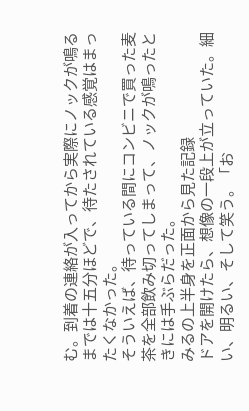む。到着の連絡が入ってから実際にノックが鳴るまでは十五分ほどで、待たされている感覚はまったくなかった。
そういえば、待っている間にコンビニで買った麦茶を全部飲み切ってしまって、ノックが鳴ったときには手ぶらだった。
みるの上半身を正面から見た記録
ドアを開けたら、想像の一段上が立っていた。細い、明るい、そして笑う。「お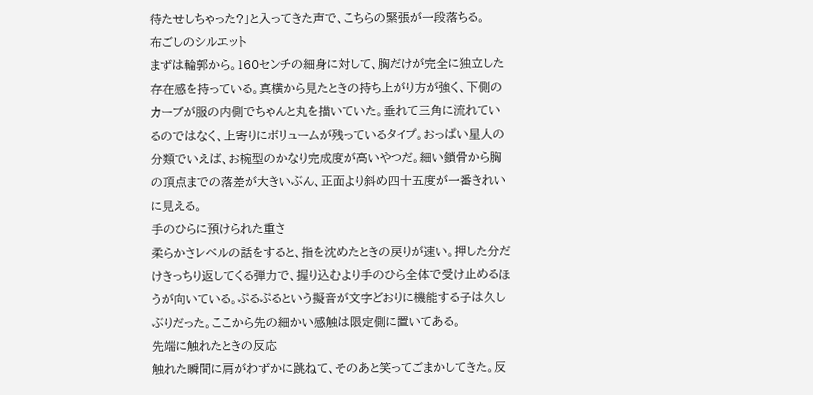待たせしちゃった?」と入ってきた声で、こちらの緊張が一段落ちる。
布ごしのシルエット
まずは輪郭から。160センチの細身に対して、胸だけが完全に独立した存在感を持っている。真横から見たときの持ち上がり方が強く、下側のカーブが服の内側でちゃんと丸を描いていた。垂れて三角に流れているのではなく、上寄りにボリュームが残っているタイプ。おっぱい星人の分類でいえば、お椀型のかなり完成度が高いやつだ。細い鎖骨から胸の頂点までの落差が大きいぶん、正面より斜め四十五度が一番きれいに見える。
手のひらに預けられた重さ
柔らかさレベルの話をすると、指を沈めたときの戻りが速い。押した分だけきっちり返してくる弾力で、握り込むより手のひら全体で受け止めるほうが向いている。ぷるぷるという擬音が文字どおりに機能する子は久しぶりだった。ここから先の細かい感触は限定側に置いてある。
先端に触れたときの反応
触れた瞬間に肩がわずかに跳ねて、そのあと笑ってごまかしてきた。反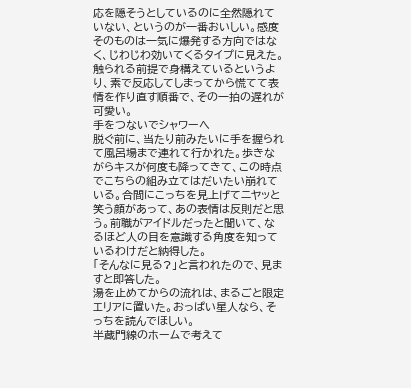応を隠そうとしているのに全然隠れていない、というのが一番おいしい。感度そのものは一気に爆発する方向ではなく、じわじわ効いてくるタイプに見えた。触られる前提で身構えているというより、素で反応してしまってから慌てて表情を作り直す順番で、その一拍の遅れが可愛い。
手をつないでシャワーへ
脱ぐ前に、当たり前みたいに手を握られて風呂場まで連れて行かれた。歩きながらキスが何度も降ってきて、この時点でこちらの組み立てはだいたい崩れている。合間にこっちを見上げてニヤッと笑う顔があって、あの表情は反則だと思う。前職がアイドルだったと聞いて、なるほど人の目を意識する角度を知っているわけだと納得した。
「そんなに見る?」と言われたので、見ますと即答した。
湯を止めてからの流れは、まるごと限定エリアに置いた。おっぱい星人なら、そっちを読んでほしい。
半蔵門線のホームで考えて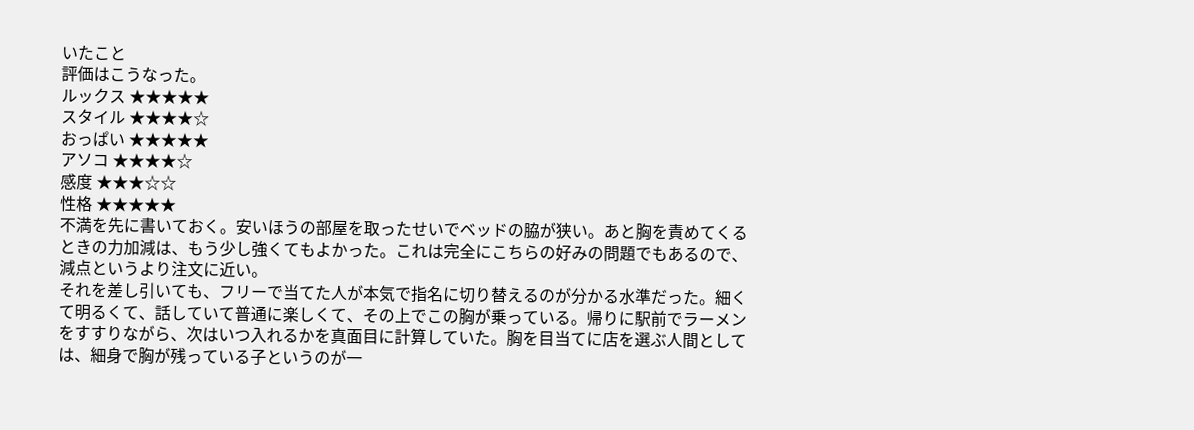いたこと
評価はこうなった。
ルックス ★★★★★
スタイル ★★★★☆
おっぱい ★★★★★
アソコ ★★★★☆
感度 ★★★☆☆
性格 ★★★★★
不満を先に書いておく。安いほうの部屋を取ったせいでベッドの脇が狭い。あと胸を責めてくるときの力加減は、もう少し強くてもよかった。これは完全にこちらの好みの問題でもあるので、減点というより注文に近い。
それを差し引いても、フリーで当てた人が本気で指名に切り替えるのが分かる水準だった。細くて明るくて、話していて普通に楽しくて、その上でこの胸が乗っている。帰りに駅前でラーメンをすすりながら、次はいつ入れるかを真面目に計算していた。胸を目当てに店を選ぶ人間としては、細身で胸が残っている子というのが一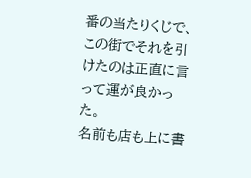番の当たりくじで、この街でそれを引けたのは正直に言って運が良かった。
名前も店も上に書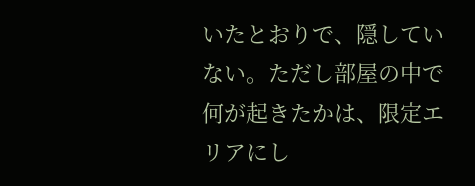いたとおりで、隠していない。ただし部屋の中で何が起きたかは、限定エリアにし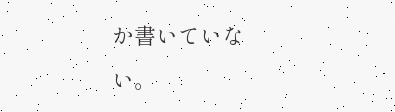か書いていない。